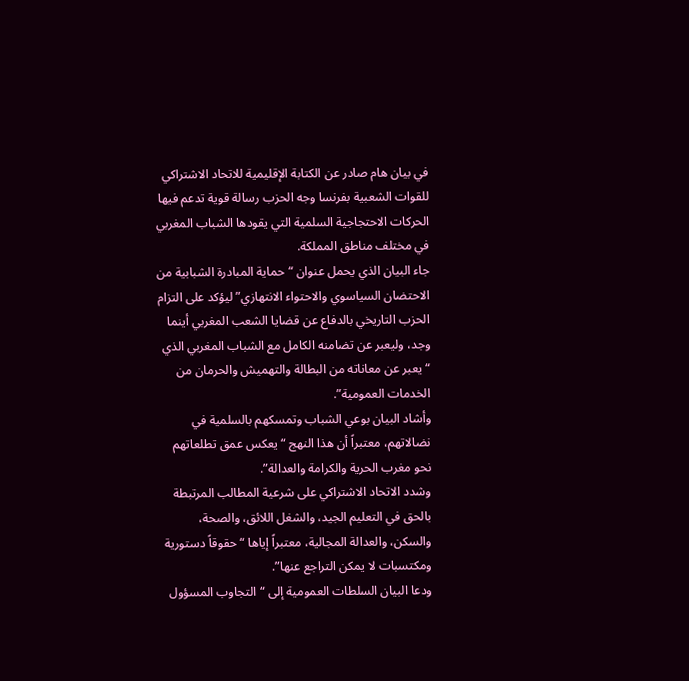في بيان هام صادر عن الكتابة الإقليمية للاتحاد الاشتراكي للقوات الشعبية بفرنسا وجه الحزب رسالة قوية تدعم فيها الحركات الاحتجاجية السلمية التي يقودها الشباب المغربي في مختلف مناطق المملكة.
جاء البيان الذي يحمل عنوان “حماية المبادرة الشبابية من الاحتضان السياسوي والاحتواء الانتهازي” ليؤكد على التزام الحزب التاريخي بالدفاع عن قضايا الشعب المغربي أينما وجد، وليعبر عن تضامنه الكامل مع الشباب المغربي الذي “يعبر عن معاناته من البطالة والتهميش والحرمان من الخدمات العمومية”.
وأشاد البيان بوعي الشباب وتمسكهم بالسلمية في نضالاتهم، معتبراً أن هذا النهج “يعكس عمق تطلعاتهم نحو مغرب الحرية والكرامة والعدالة”.
وشدد الاتحاد الاشتراكي على شرعية المطالب المرتبطة بالحق في التعليم الجيد، والشغل اللائق، والصحة، والسكن، والعدالة المجالية، معتبراً إياها “حقوقاً دستورية ومكتسبات لا يمكن التراجع عنها”.
ودعا البيان السلطات العمومية إلى “التجاوب المسؤول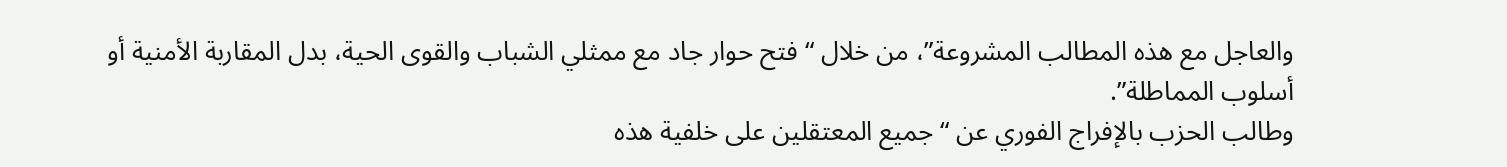والعاجل مع هذه المطالب المشروعة”، من خلال “فتح حوار جاد مع ممثلي الشباب والقوى الحية، بدل المقاربة الأمنية أو أسلوب المماطلة”.
وطالب الحزب بالإفراج الفوري عن “جميع المعتقلين على خلفية هذه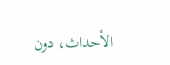الأحداث، دون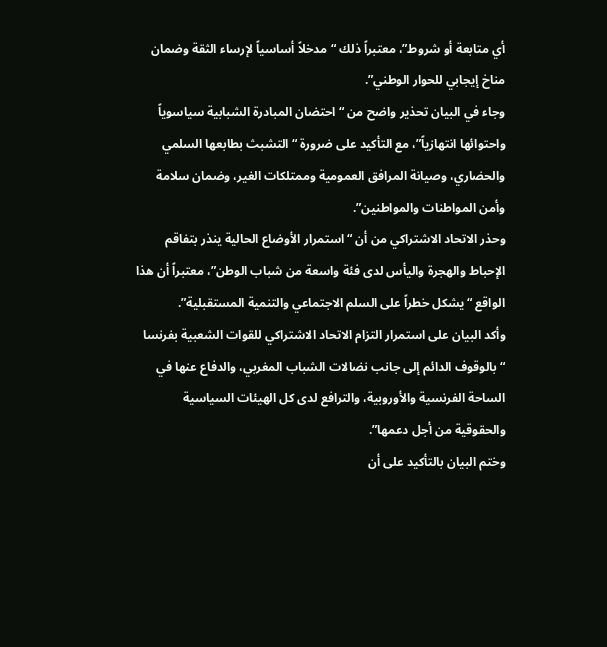أي متابعة أو شروط”، معتبراً ذلك “مدخلاً أساسياً لإرساء الثقة وضمان مناخ إيجابي للحوار الوطني”.
وجاء في البيان تحذير واضح من “احتضان المبادرة الشبابية سياسوياً واحتوائها انتهازياً”، مع التأكيد على ضرورة “التشبث بطابعها السلمي والحضاري، وصيانة المرافق العمومية وممتلكات الغير، وضمان سلامة وأمن المواطنات والمواطنين”.
وحذر الاتحاد الاشتراكي من أن “استمرار الأوضاع الحالية ينذر بتفاقم الإحباط والهجرة واليأس لدى فئة واسعة من شباب الوطن”، معتبراً أن هذا الواقع “يشكل خطراً على السلم الاجتماعي والتنمية المستقبلية”.
وأكد البيان على استمرار التزام الاتحاد الاشتراكي للقوات الشعبية بفرنسا “بالوقوف الدائم إلى جانب نضالات الشباب المغربي، والدفاع عنها في الساحة الفرنسية والأوروبية، والترافع لدى كل الهيئات السياسية والحقوقية من أجل دعمها”.
وختم البيان بالتأكيد على أن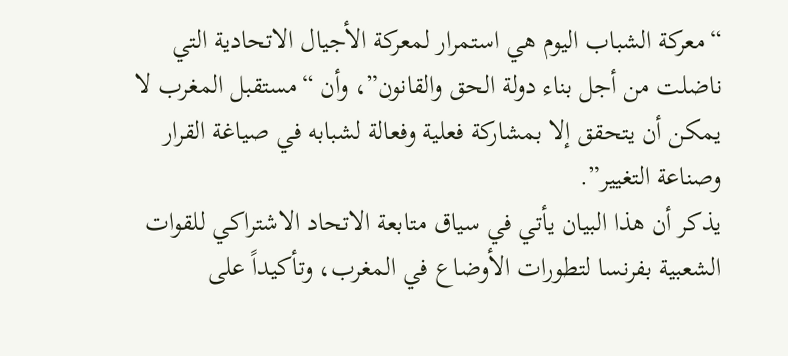“معركة الشباب اليوم هي استمرار لمعركة الأجيال الاتحادية التي ناضلت من أجل بناء دولة الحق والقانون”، وأن “مستقبل المغرب لا يمكن أن يتحقق إلا بمشاركة فعلية وفعالة لشبابه في صياغة القرار وصناعة التغيير”.
يذكر أن هذا البيان يأتي في سياق متابعة الاتحاد الاشتراكي للقوات الشعبية بفرنسا لتطورات الأوضاع في المغرب، وتأكيداً على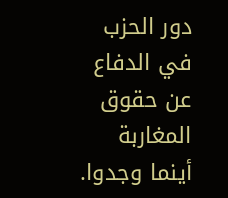دور الحزب في الدفاع عن حقوق المغاربة أينما وجدوا.